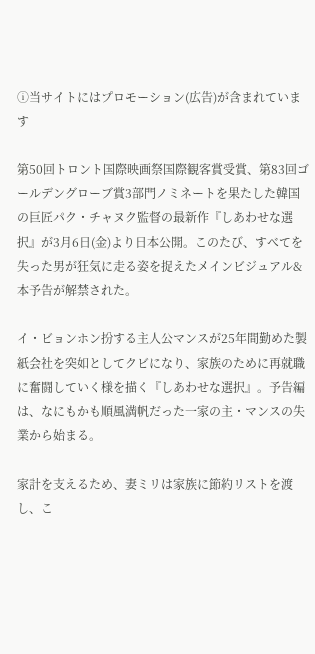ⓘ当サイトにはプロモーション(広告)が含まれています

第50回トロント国際映画祭国際観客賞受賞、第83回ゴールデングローブ賞3部門ノミネートを果たした韓国の巨匠パク・チャヌク監督の最新作『しあわせな選択』が3月6日(金)より日本公開。このたび、すべてを失った男が狂気に走る姿を捉えたメインビジュアル&本予告が解禁された。

イ・ビョンホン扮する主人公マンスが25年間勤めた製紙会社を突如としてクビになり、家族のために再就職に奮闘していく様を描く『しあわせな選択』。予告編は、なにもかも順風満帆だった一家の主・マンスの失業から始まる。

家計を支えるため、妻ミリは家族に節約リストを渡し、こ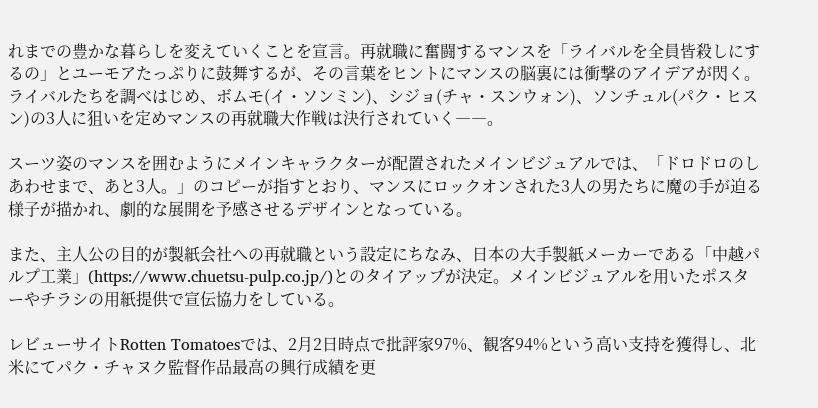れまでの豊かな暮らしを変えていくことを宣言。再就職に奮闘するマンスを「ライバルを全員皆殺しにするの」とユーモアたっぷりに鼓舞するが、その言葉をヒントにマンスの脳裏には衝撃のアイデアが閃く。ライバルたちを調べはじめ、ボムモ(イ・ソンミン)、シジョ(チャ・スンウォン)、ソンチュル(パク・ヒスン)の3人に狙いを定めマンスの再就職大作戦は決行されていく――。

スーツ姿のマンスを囲むようにメインキャラクターが配置されたメインビジュアルでは、「ドロドロのしあわせまで、あと3人。」のコピーが指すとおり、マンスにロックオンされた3人の男たちに魔の手が迫る様子が描かれ、劇的な展開を予感させるデザインとなっている。

また、主人公の目的が製紙会社への再就職という設定にちなみ、日本の大手製紙メーカーである「中越パルプ工業」(https://www.chuetsu-pulp.co.jp/)とのタイアップが決定。メインビジュアルを用いたポスターやチラシの用紙提供で宣伝協力をしている。

レビューサイトRotten Tomatoesでは、2月2日時点で批評家97%、観客94%という高い支持を獲得し、北米にてパク・チャヌク監督作品最高の興行成績を更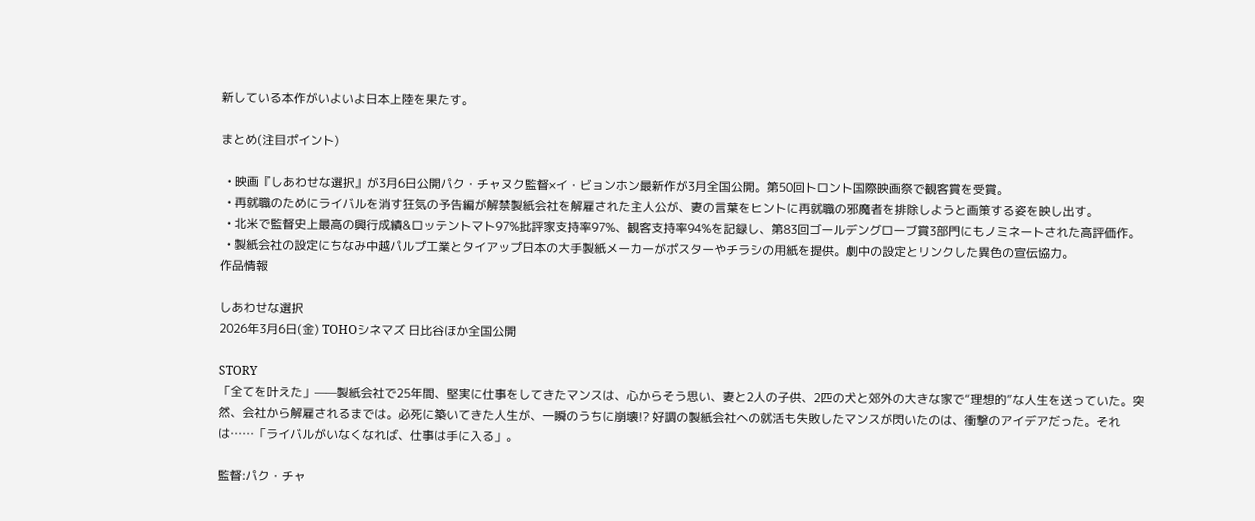新している本作がいよいよ日本上陸を果たす。

まとめ(注目ポイント)

  • 映画『しあわせな選択』が3月6日公開パク・チャヌク監督×イ・ビョンホン最新作が3月全国公開。第50回トロント国際映画祭で観客賞を受賞。
  • 再就職のためにライバルを消す狂気の予告編が解禁製紙会社を解雇された主人公が、妻の言葉をヒントに再就職の邪魔者を排除しようと画策する姿を映し出す。
  • 北米で監督史上最高の興行成績&ロッテントマト97%批評家支持率97%、観客支持率94%を記録し、第83回ゴールデングローブ賞3部門にもノミネートされた高評価作。
  • 製紙会社の設定にちなみ中越パルプ工業とタイアップ日本の大手製紙メーカーがポスターやチラシの用紙を提供。劇中の設定とリンクした異色の宣伝協力。
作品情報

しあわせな選択
2026年3月6日(金) TOHOシネマズ 日比谷ほか全国公開

STORY
「全てを叶えた」——製紙会社で25年間、堅実に仕事をしてきたマンスは、心からそう思い、妻と2人の子供、2匹の犬と郊外の大きな家で“理想的”な人生を送っていた。突然、会社から解雇されるまでは。必死に築いてきた人生が、一瞬のうちに崩壊!? 好調の製紙会社への就活も失敗したマンスが閃いたのは、衝撃のアイデアだった。それは……「ライバルがいなくなれば、仕事は手に入る」。

監督:パク・チャ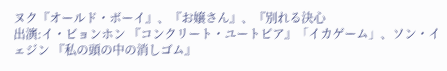ヌク『オールド・ボーイ』、『お嬢さん』、『別れる決心
出演:イ・ビョンホン 『コンクリート・ユートピア』「イカゲーム」、ソン・イェジン 『私の頭の中の消しゴム』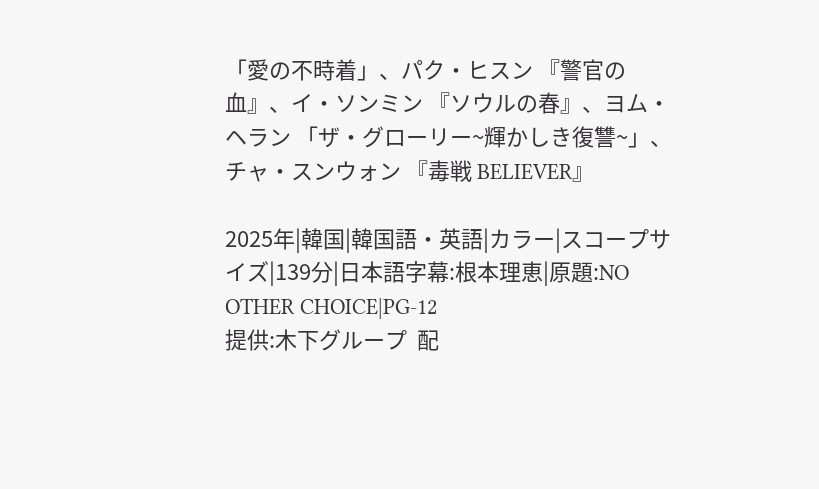「愛の不時着」、パク・ヒスン 『警官の血』、イ・ソンミン 『ソウルの春』、ヨム・ヘラン 「ザ・グローリー~輝かしき復讐~」、チャ・スンウォン 『毒戦 BELIEVER』

2025年|韓国|韓国語・英語|カラー|スコープサイズ|139分|日本語字幕:根本理恵|原題:NO OTHER CHOICE|PG-12
提供:木下グループ  配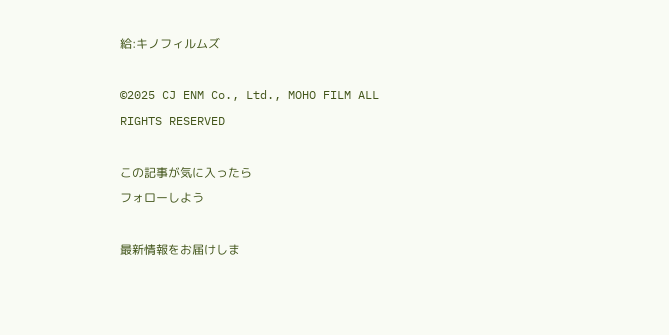給:キノフィルムズ

©2025 CJ ENM Co., Ltd., MOHO FILM ALL RIGHTS RESERVED

この記事が気に入ったら
フォローしよう

最新情報をお届けしま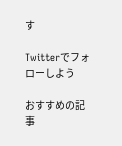す

Twitterでフォローしよう

おすすめの記事